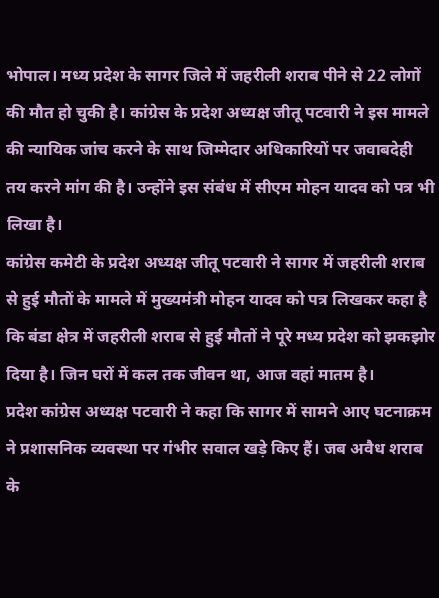भोपाल। मध्य प्रदेश के सागर जिले में जहरीली शराब पीने से 22 लोगों की मौत हो चुकी है। कांग्रेस के प्रदेश अध्यक्ष जीतू पटवारी ने इस मामले की न्यायिक जांच करने के साथ जिम्मेदार अधिकारियों पर जवाबदेही तय करने मांग की है। उन्होंने इस संबंध में सीएम मोहन यादव को पत्र भी लिखा है।
कांग्रेस कमेटी के प्रदेश अध्यक्ष जीतू पटवारी ने सागर में जहरीली शराब से हुई मौतों के मामले में मुख्यमंत्री मोहन यादव को पत्र लिखकर कहा है कि बंडा क्षेत्र में जहरीली शराब से हुई मौतों ने पूरे मध्य प्रदेश को झकझोर दिया है। जिन घरों में कल तक जीवन था, आज वहां मातम है।
प्रदेश कांग्रेस अध्यक्ष पटवारी ने कहा कि सागर में सामने आए घटनाक्रम ने प्रशासनिक व्यवस्था पर गंभीर सवाल खड़े किए हैं। जब अवैध शराब के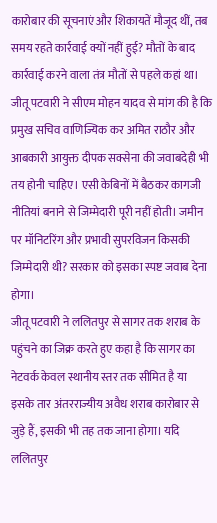कारोबार की सूचनाएं और शिकायतें मौजूद थीं, तब समय रहते कार्रवाई क्यों नहीं हुई? मौतों के बाद कार्रवाई करने वाला तंत्र मौतों से पहले कहां था।
जीतू पटवारी ने सीएम मोहन यादव से मांग की है कि प्रमुख सचिव वाणिज्यिक कर अमित राठौर और आबकारी आयुक्त दीपक सक्सेना की जवाबदेही भी तय होनी चाहिए। एसी केबिनों में बैठकर कागजी नीतियां बनाने से जिम्मेदारी पूरी नहीं होती। जमीन पर मॉनिटरिंग और प्रभावी सुपरविजन किसकी जिम्मेदारी थी? सरकार को इसका स्पष्ट जवाब देना होगा।
जीतू पटवारी ने ललितपुर से सागर तक शराब के पहुंचने का जिक्र करते हुए कहा है कि सागर का नेटवर्क केवल स्थानीय स्तर तक सीमित है या इसके तार अंतरराज्यीय अवैध शराब कारोबार से जुड़े हैं, इसकी भी तह तक जाना होगा। यदि ललितपुर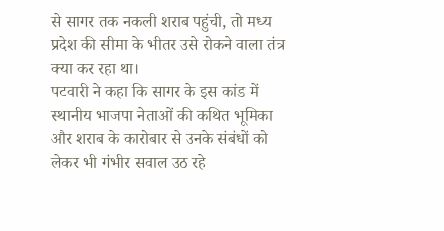से सागर तक नकली शराब पहुंची, तो मध्य प्रदेश की सीमा के भीतर उसे रोकने वाला तंत्र क्या कर रहा था।
पटवारी ने कहा कि सागर के इस कांड में स्थानीय भाजपा नेताओं की कथित भूमिका और शराब के कारोबार से उनके संबंधों को लेकर भी गंभीर सवाल उठ रहे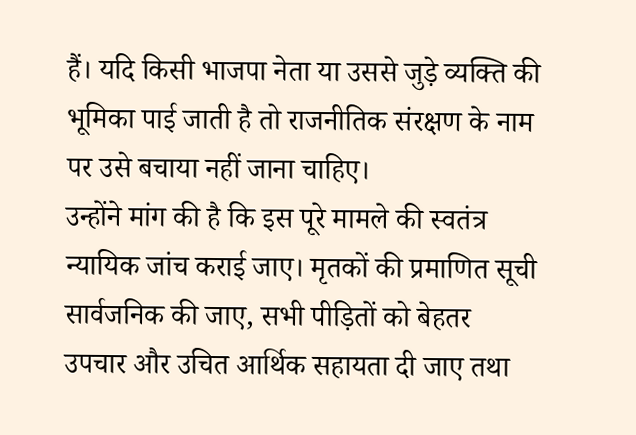हैं। यदि किसी भाजपा नेता या उससे जुड़े व्यक्ति की भूमिका पाई जाती है तो राजनीतिक संरक्षण के नाम पर उसे बचाया नहीं जाना चाहिए।
उन्होंने मांग की है कि इस पूरे मामले की स्वतंत्र न्यायिक जांच कराई जाए। मृतकों की प्रमाणित सूची सार्वजनिक की जाए, सभी पीड़ितों को बेहतर उपचार और उचित आर्थिक सहायता दी जाए तथा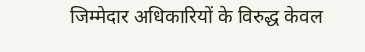जिम्मेदार अधिकारियों के विरुद्ध केवल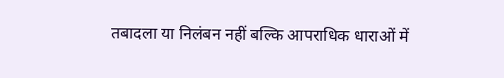तबादला या निलंबन नहीं बल्कि आपराधिक धाराओं में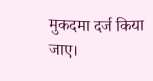मुकदमा दर्ज किया जाए।